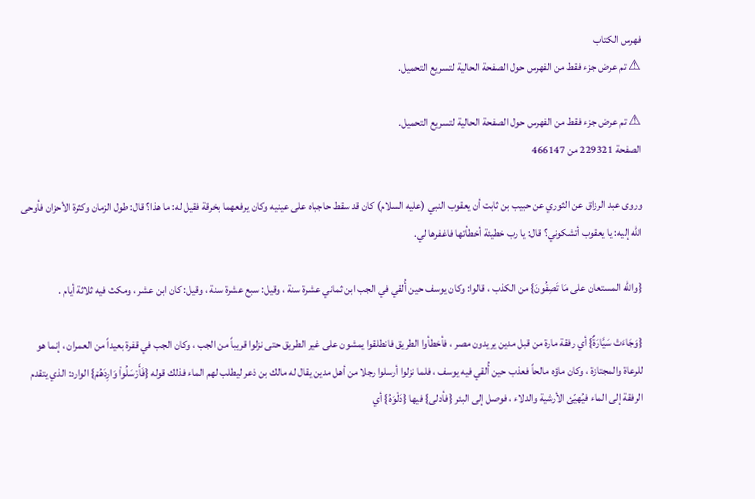فهرس الكتاب
⚠ تم عرض جزء فقط من الفهرس حول الصفحة الحالية لتسريع التحميل.

⚠ تم عرض جزء فقط من الفهرس حول الصفحة الحالية لتسريع التحميل.
الصفحة 229321 من 466147

وروى عبد الرزاق عن الثوري عن حبيب بن ثابت أن يعقوب النبي (عليه السلام) كان قد سقط حاجباه على عينيه وكان يرفعهما بخرقة فقيل له: ما هذا؟ قال: طول الزمان وكثرة الأحزان فأوحى الله إليه: يا يعقوب أتشكوني؟ قال: يا رب خطيئة أخطأتها فاغفرها لي.

{والله المستعان على مَا تَصِفُونَ} من الكذب ، قالوا: وكان يوسف حين أُلقي في الجب ابن ثماني عشرة سنة ، وقيل: سبع عشرة سنة ، وقيل: كان ابن عشر ، ومكث فيه ثلاثة أيام .

{وَجَاءَتْ سَيَّارَةٌ} أي رفقة مارة من قبل مدين يريدون مصر ، فأخطأوا الطريق فانطلقوا يمشون على غير الطريق حتى نزلوا قريباً من الجب ، وكان الجب في قفرة بعيداً من العمران ، إنما هو للرعاة والمجتازة ، وكان ماؤه مالحاً فعذب حين أُلقي فيه يوسف ، فلما نزلوا أرسلوا رجلا من أهل مدين يقال له مالك بن ذعر ليطلب لهم الماء فذلك قوله {فَأَرْسَلُواْ وَارِدَهُمْ} الوارد: الذي يتقدم الرفقة إلى الماء فيُهيّئ الأرشية والدلاء ، فوصل إلى البئر {فأدلى} فيها {دَلْوَهُ} أي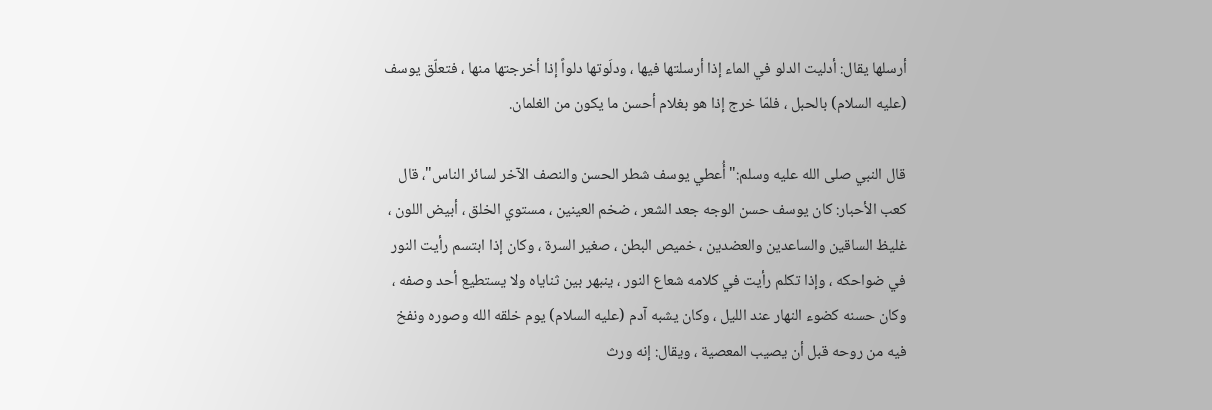أرسلها يقال: أدليت الدلو في الماء إذا أرسلتها فيها ، ودلَوتها دلواً إذا أخرجتها منها ، فتعلّق يوسف (عليه السلام) بالحبل ، فلمّا خرج إذا هو بغلام أحسن ما يكون من الغلمان.

قال النبي صلى الله عليه وسلم:"أُعطي يوسف شطر الحسن والنصف الآخر لسائر الناس"، قال كعب الأحبار: كان يوسف حسن الوجه جعد الشعر ، ضخم العينين ، مستوي الخلق ، أبيض اللون ، غليظ الساقين والساعدين والعضدين ، خميص البطن ، صغير السرة ، وكان إذا ابتسم رأيت النور في ضواحكه ، وإذا تكلم رأيت في كلامه شعاع النور ، ينبهر بين ثناياه ولا يستطيع أحد وصفه ، وكان حسنه كضوء النهار عند الليل ، وكان يشبه آدم (عليه السلام) يوم خلقه الله وصوره ونفخ فيه من روحه قبل أن يصيب المعصية ، ويقال: إنه ورث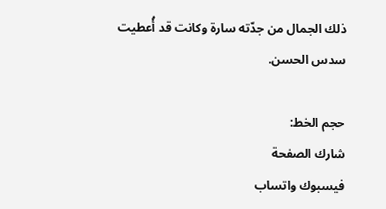ذلك الجمال من جدّته سارة وكانت قد أُعطيت سدس الحسن.

حجم الخط:
شارك الصفحة
فيسبوك واتساب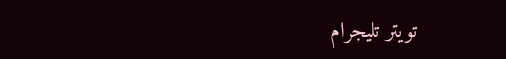تويتر تليجرام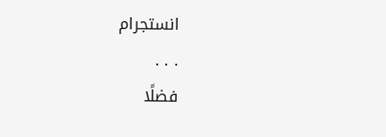انستجرام
. . .
فضلًا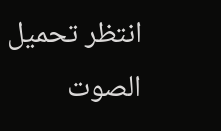انتظر تحميل الصوت